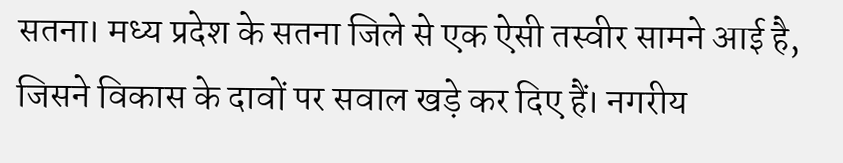सतना। मध्य प्रदेश के सतना जिले से एक ऐसी तस्वीर सामने आई है, जिसने विकास के दावों पर सवाल खड़े कर दिए हैं। नगरीय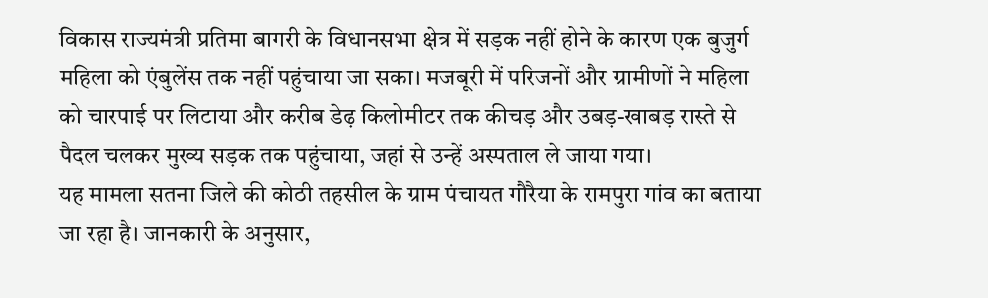विकास राज्यमंत्री प्रतिमा बागरी के विधानसभा क्षेत्र में सड़क नहीं होने के कारण एक बुजुर्ग महिला को एंबुलेंस तक नहीं पहुंचाया जा सका। मजबूरी में परिजनों और ग्रामीणों ने महिला को चारपाई पर लिटाया और करीब डेढ़ किलोमीटर तक कीचड़ और उबड़-खाबड़ रास्ते से पैदल चलकर मुख्य सड़क तक पहुंचाया, जहां से उन्हें अस्पताल ले जाया गया।
यह मामला सतना जिले की कोठी तहसील के ग्राम पंचायत गौरैया के रामपुरा गांव का बताया जा रहा है। जानकारी के अनुसार,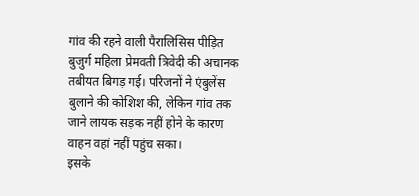गांव की रहने वाली पैरालिसिस पीड़ित बुजुर्ग महिला प्रेमवती त्रिवेदी की अचानक तबीयत बिगड़ गई। परिजनों ने एंबुलेंस बुलाने की कोशिश की, लेकिन गांव तक जाने लायक सड़क नहीं होने के कारण वाहन वहां नहीं पहुंच सका।
इसके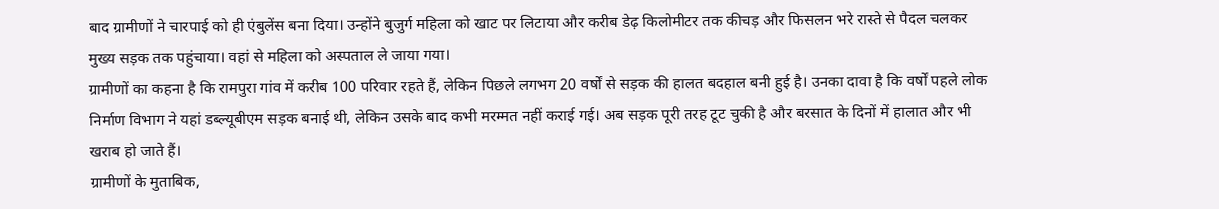बाद ग्रामीणों ने चारपाई को ही एंबुलेंस बना दिया। उन्होंने बुजुर्ग महिला को खाट पर लिटाया और करीब डेढ़ किलोमीटर तक कीचड़ और फिसलन भरे रास्ते से पैदल चलकर मुख्य सड़क तक पहुंचाया। वहां से महिला को अस्पताल ले जाया गया।
ग्रामीणों का कहना है कि रामपुरा गांव में करीब 100 परिवार रहते हैं, लेकिन पिछले लगभग 20 वर्षों से सड़क की हालत बदहाल बनी हुई है। उनका दावा है कि वर्षों पहले लोक निर्माण विभाग ने यहां डब्ल्यूबीएम सड़क बनाई थी, लेकिन उसके बाद कभी मरम्मत नहीं कराई गई। अब सड़क पूरी तरह टूट चुकी है और बरसात के दिनों में हालात और भी खराब हो जाते हैं।
ग्रामीणों के मुताबिक,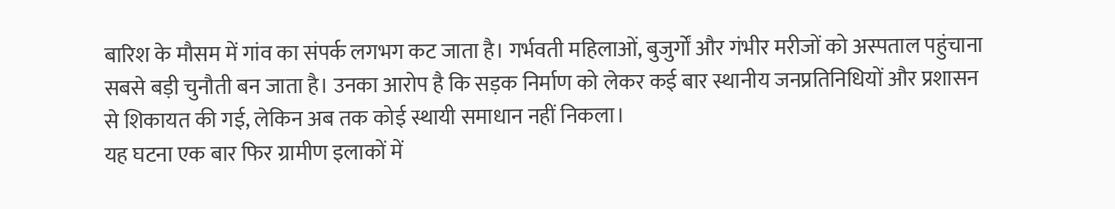बारिश के मौसम में गांव का संपर्क लगभग कट जाता है। गर्भवती महिलाओं, बुजुर्गों और गंभीर मरीजों को अस्पताल पहुंचाना सबसे बड़ी चुनौती बन जाता है। उनका आरोप है कि सड़क निर्माण को लेकर कई बार स्थानीय जनप्रतिनिधियों और प्रशासन से शिकायत की गई, लेकिन अब तक कोई स्थायी समाधान नहीं निकला।
यह घटना एक बार फिर ग्रामीण इलाकों में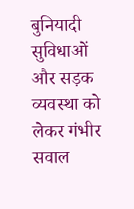बुनियादी सुविधाओं और सड़क व्यवस्था को लेकर गंभीर सवाल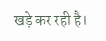खड़े कर रही है।